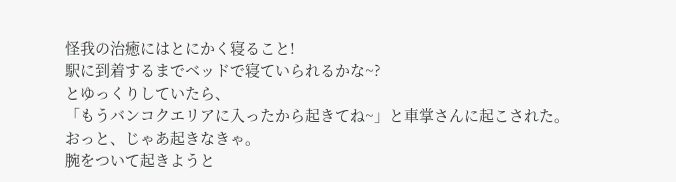怪我の治癒にはとにかく寝ること!
駅に到着するまでベッドで寝ていられるかな~?
とゆっくりしていたら、
「もうバンコクエリアに入ったから起きてね~」と車掌さんに起こされた。
おっと、じゃあ起きなきゃ。
腕をついて起きようと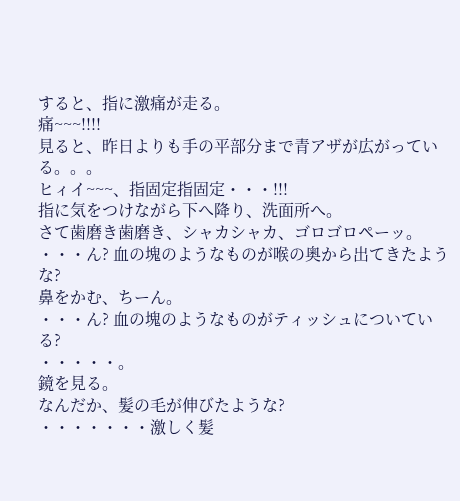すると、指に激痛が走る。
痛~~~!!!!
見ると、昨日よりも手の平部分まで青アザが広がっている。。。
ヒィイ~~~、指固定指固定・・・!!!
指に気をつけながら下へ降り、洗面所へ。
さて歯磨き歯磨き、シャカシャカ、ゴロゴロペーッ。
・・・ん? 血の塊のようなものが喉の奥から出てきたような?
鼻をかむ、ちーん。
・・・ん? 血の塊のようなものがティッシュについている?
・・・・・。
鏡を見る。
なんだか、髪の毛が伸びたような?
・・・・・・・激しく髪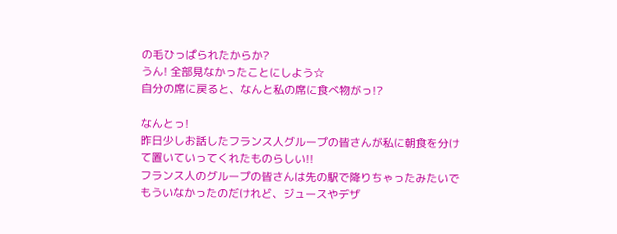の毛ひっぱられたからか?
うん! 全部見なかったことにしよう☆
自分の席に戻ると、なんと私の席に食べ物がっ!?

なんとっ!
昨日少しお話したフランス人グループの皆さんが私に朝食を分けて置いていってくれたものらしい!!
フランス人のグループの皆さんは先の駅で降りちゃったみたいでもういなかったのだけれど、ジュースやデザ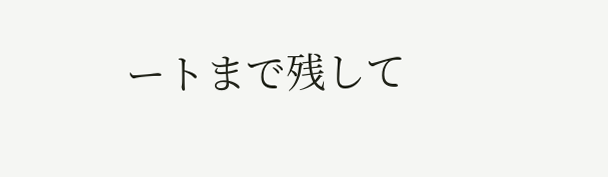ートまで残して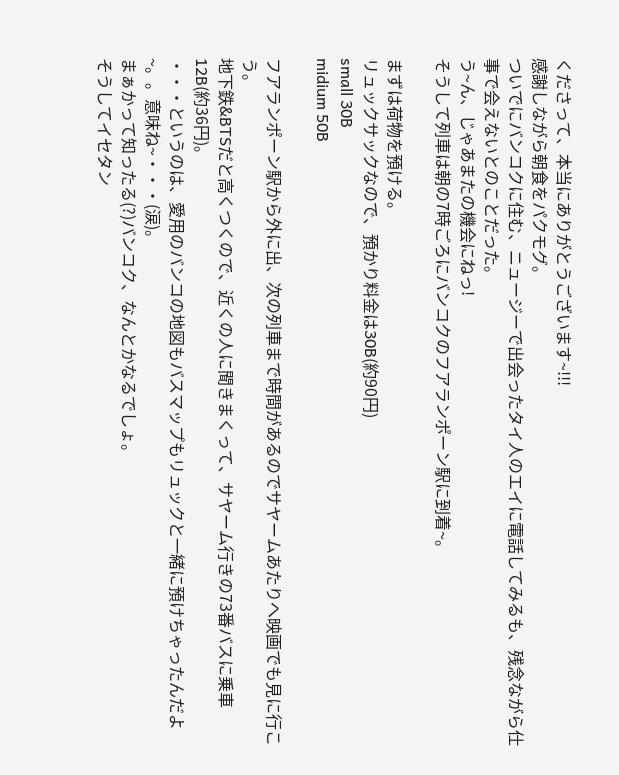くださって、本当にありがとうございます~!!!
感謝しながら朝食をパクモグ。
ついでにバンコクに住む、ニュージーで出会ったタイ人のエイに電話してみるも、残念ながら仕事で会えないとのことだった。
う~ん、じゃあまたの機会にねっ!
そうして列車は朝の7時ごろにバンコクのフアランポーン駅に到着~。

まずは荷物を預ける。
リュックサックなので、預かり料金は30B(約90円)
small 30B
midium 50B

フアランポーン駅から外に出、次の列車まで時間があるのでサヤームあたりへ映画でも見に行こう。
地下鉄&BTSだと高くつくので、近くの人に聞きまくって、サヤーム行きの73番バスに乗車12B(約36円)。
・・・というのは、愛用のバンコの地図もバスマップもリュックと一緒に預けちゃったんだよ~。。意味ね~・・・(涙)。
まぁかって知ったる(?)バンコク、なんとかなるでしょ。
そうしてイセタン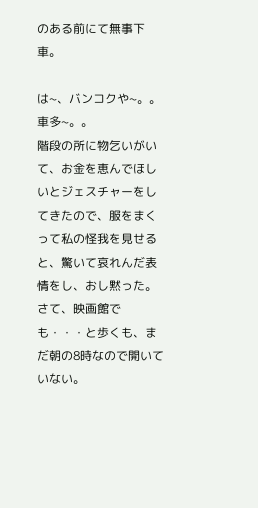のある前にて無事下車。

は~、バンコクや~。。車多~。。
階段の所に物乞いがいて、お金を恵んでほしいとジェスチャーをしてきたので、服をまくって私の怪我を見せると、驚いて哀れんだ表情をし、おし黙った。
さて、映画館でも・・・と歩くも、まだ朝の8時なので開いていない。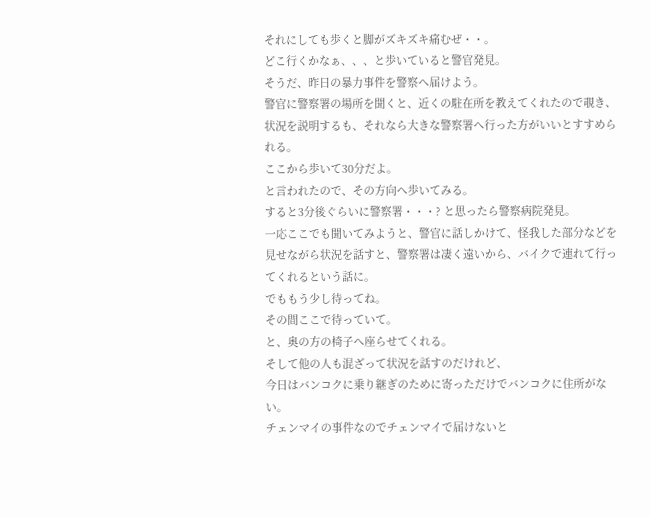それにしても歩くと脚がズキズキ痛むぜ・・。
どこ行くかなぁ、、、と歩いていると警官発見。
そうだ、昨日の暴力事件を警察へ届けよう。
警官に警察署の場所を聞くと、近くの駐在所を教えてくれたので覗き、状況を説明するも、それなら大きな警察署へ行った方がいいとすすめられる。
ここから歩いて30分だよ。
と言われたので、その方向へ歩いてみる。
すると3分後ぐらいに警察署・・・? と思ったら警察病院発見。
一応ここでも聞いてみようと、警官に話しかけて、怪我した部分などを見せながら状況を話すと、警察署は凄く遠いから、バイクで連れて行ってくれるという話に。
でももう少し待ってね。
その間ここで待っていて。
と、奥の方の椅子へ座らせてくれる。
そして他の人も混ざって状況を話すのだけれど、
今日はバンコクに乗り継ぎのために寄っただけでバンコクに住所がない。
チェンマイの事件なのでチェンマイで届けないと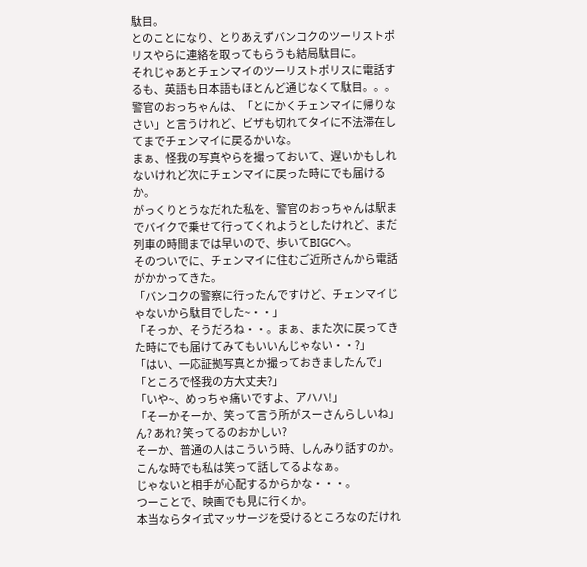駄目。
とのことになり、とりあえずバンコクのツーリストポリスやらに連絡を取ってもらうも結局駄目に。
それじゃあとチェンマイのツーリストポリスに電話するも、英語も日本語もほとんど通じなくて駄目。。。
警官のおっちゃんは、「とにかくチェンマイに帰りなさい」と言うけれど、ビザも切れてタイに不法滞在してまでチェンマイに戻るかいな。
まぁ、怪我の写真やらを撮っておいて、遅いかもしれないけれど次にチェンマイに戻った時にでも届けるか。
がっくりとうなだれた私を、警官のおっちゃんは駅までバイクで乗せて行ってくれようとしたけれど、まだ列車の時間までは早いので、歩いてBIGCへ。
そのついでに、チェンマイに住むご近所さんから電話がかかってきた。
「バンコクの警察に行ったんですけど、チェンマイじゃないから駄目でした~・・」
「そっか、そうだろね・・。まぁ、また次に戻ってきた時にでも届けてみてもいいんじゃない・・?」
「はい、一応証拠写真とか撮っておきましたんで」
「ところで怪我の方大丈夫?」
「いや~、めっちゃ痛いですよ、アハハ!」
「そーかそーか、笑って言う所がスーさんらしいね」
ん? あれ? 笑ってるのおかしい?
そーか、普通の人はこういう時、しんみり話すのか。
こんな時でも私は笑って話してるよなぁ。
じゃないと相手が心配するからかな・・・。
つーことで、映画でも見に行くか。
本当ならタイ式マッサージを受けるところなのだけれ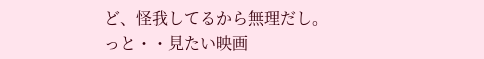ど、怪我してるから無理だし。
っと・・見たい映画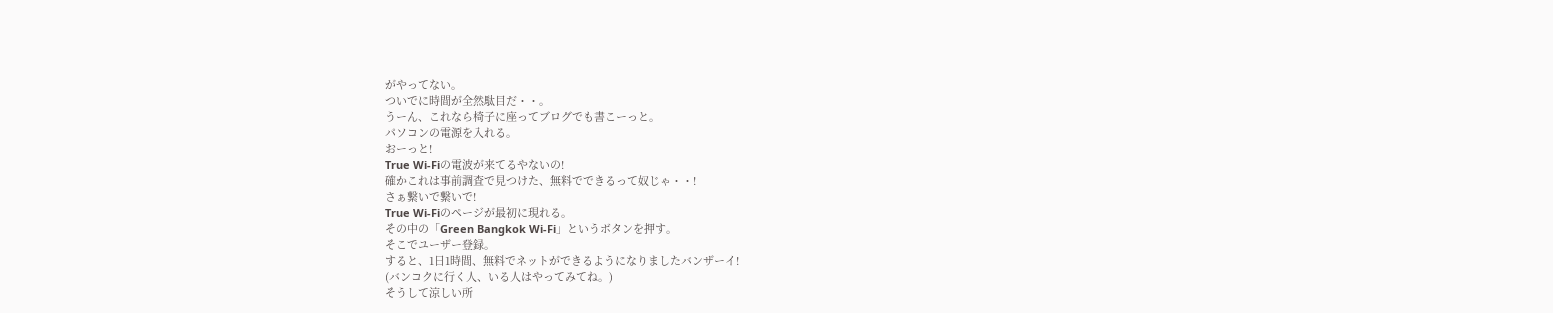がやってない。
ついでに時間が全然駄目だ・・。
うーん、これなら椅子に座ってブログでも書こーっと。
パソコンの電源を入れる。
おーっと!
True Wi-Fiの電波が来てるやないの!
確かこれは事前調査で見つけた、無料でできるって奴じゃ・・!
さぁ繋いで繋いで!
True Wi-Fiのページが最初に現れる。
その中の「Green Bangkok Wi-Fi」というボタンを押す。
そこでユーザー登録。
すると、1日1時間、無料でネットができるようになりましたバンザーイ!
(バンコクに行く人、いる人はやってみてね。)
そうして涼しい所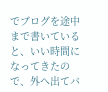でブログを途中まで書いていると、いい時間になってきたので、外へ出てバ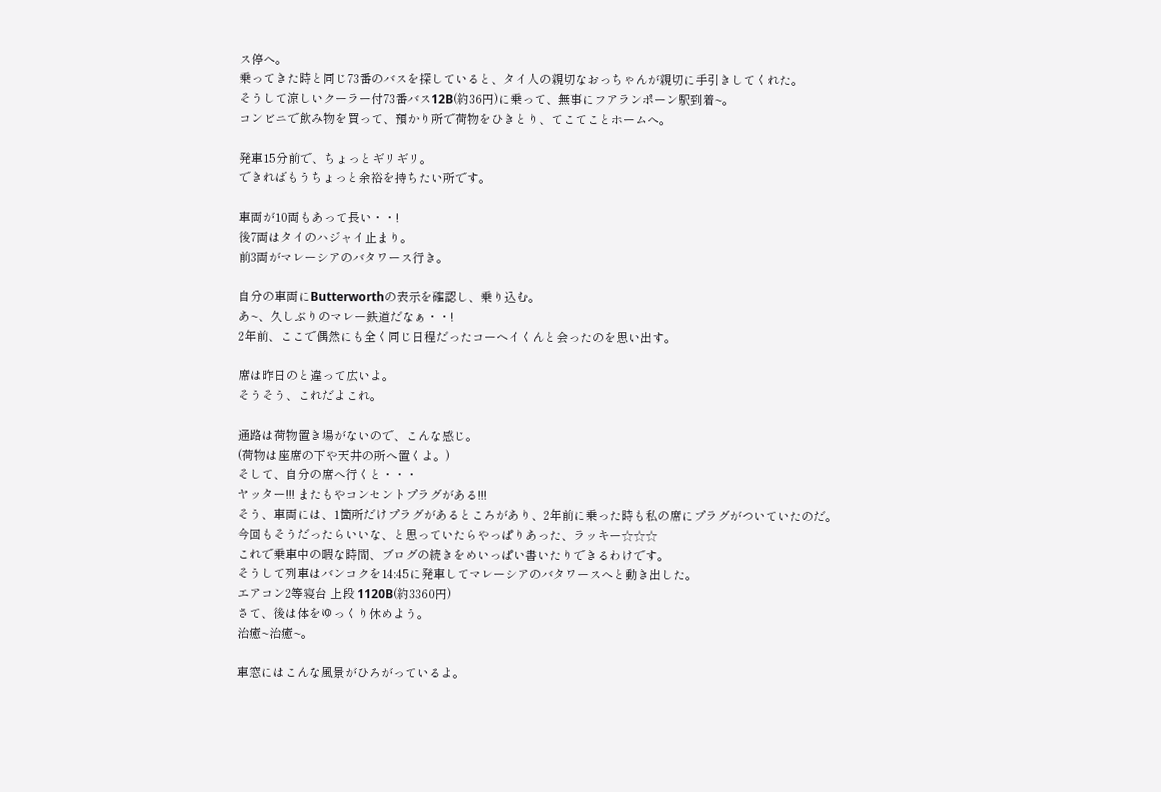ス停へ。
乗ってきた時と同じ73番のバスを探していると、タイ人の親切なおっちゃんが親切に手引きしてくれた。
そうして涼しいクーラー付73番バス12B(約36円)に乗って、無事にフアランポーン駅到着~。
コンビニで飲み物を買って、預かり所で荷物をひきとり、てこてことホームへ。

発車15分前で、ちょっとギリギリ。
できればもうちょっと余裕を持ちたい所です。

車両が10両もあって長い・・!
後7両はタイのハジャイ止まり。
前3両がマレーシアのバタワース行き。

自分の車両にButterworthの表示を確認し、乗り込む。
あ~、久しぶりのマレー鉄道だなぁ・・!
2年前、ここで偶然にも全く同じ日程だったコーヘイくんと会ったのを思い出す。

席は昨日のと違って広いよ。
そうそう、これだよこれ。

通路は荷物置き場がないので、こんな感じ。
(荷物は座席の下や天井の所へ置くよ。)
そして、自分の席へ行くと・・・
ヤッター!!! またもやコンセントプラグがある!!!
そう、車両には、1箇所だけプラグがあるところがあり、2年前に乗った時も私の席にプラグがついていたのだ。
今回もそうだったらいいな、と思っていたらやっぱりあった、ラッキー☆☆☆
これで乗車中の暇な時間、ブログの続きをめいっぱい書いたりできるわけです。
そうして列車はバンコクを14:45に発車してマレーシアのバタワースへと動き出した。
エアコン2等寝台 上段 1120B(約3360円)
さて、後は体をゆっくり休めよう。
治癒~治癒~。

車窓にはこんな風景がひろがっているよ。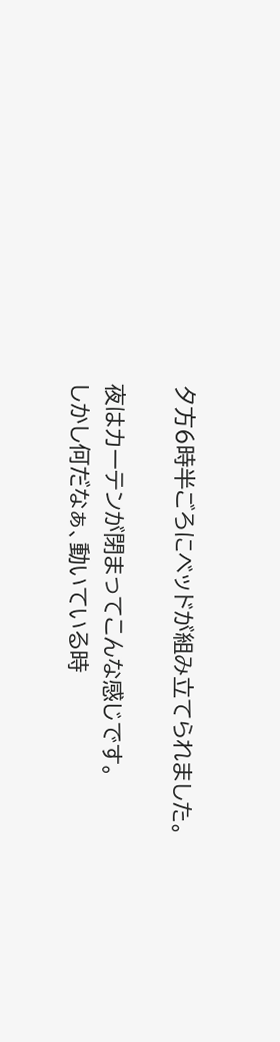夕方6時半ごろにベッドが組み立てられました。

夜はカーテンが閉まってこんな感じです。
しかし何だなぁ、動いている時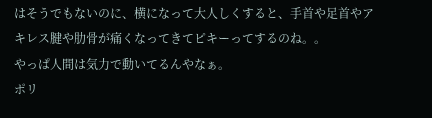はそうでもないのに、横になって大人しくすると、手首や足首やアキレス腱や肋骨が痛くなってきてピキーってするのね。。
やっぱ人間は気力で動いてるんやなぁ。
ポリ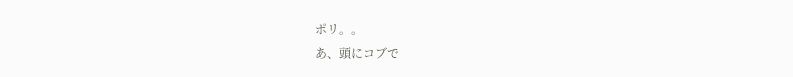ポリ。。
あ、頭にコブで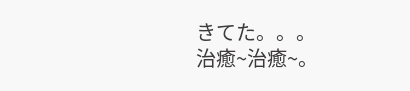きてた。。。
治癒~治癒~。